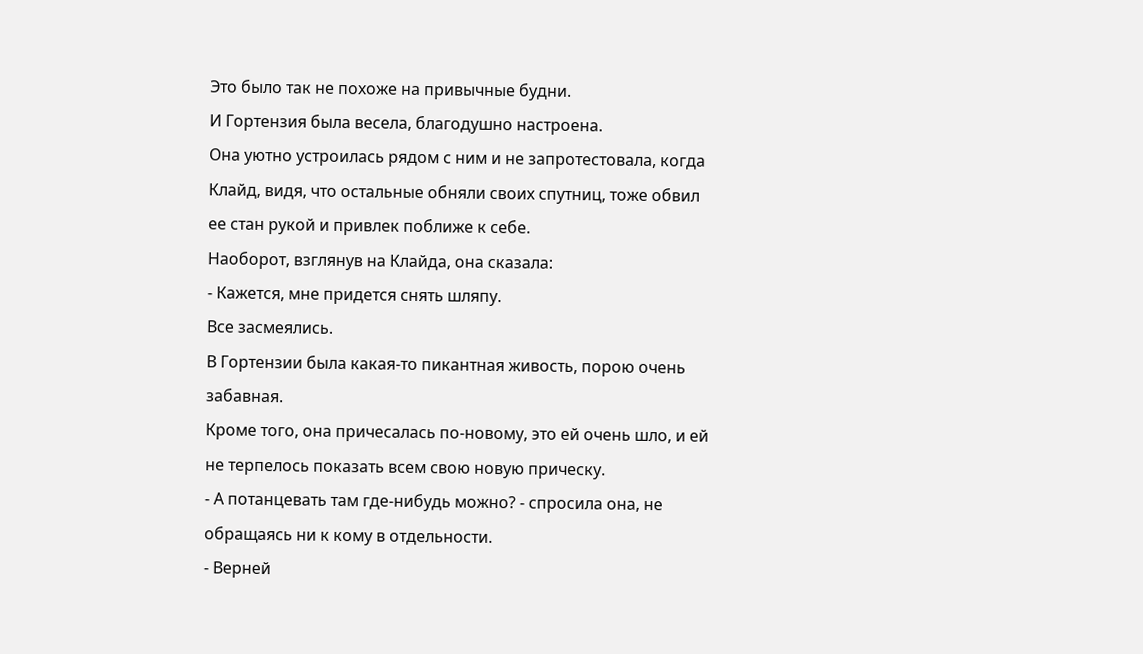Это было так не похоже на привычные будни.
И Гортензия была весела, благодушно настроена.
Она уютно устроилась рядом с ним и не запротестовала, когда Клайд, видя, что остальные обняли своих спутниц, тоже обвил ее стан рукой и привлек поближе к себе.
Наоборот, взглянув на Клайда, она сказала:
- Кажется, мне придется снять шляпу.
Все засмеялись.
В Гортензии была какая-то пикантная живость, порою очень забавная.
Кроме того, она причесалась по-новому, это ей очень шло, и ей не терпелось показать всем свою новую прическу.
- А потанцевать там где-нибудь можно? - спросила она, не обращаясь ни к кому в отдельности.
- Верней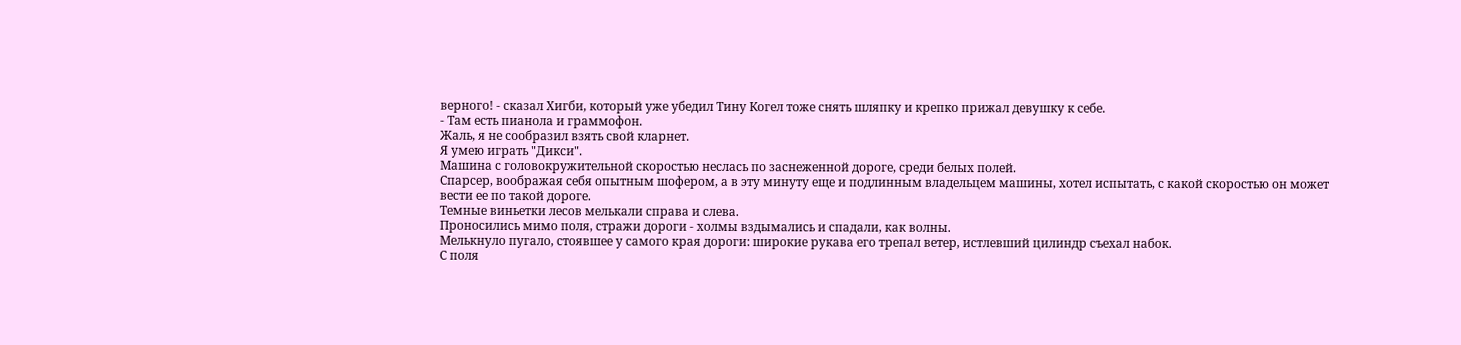верного! - сказал Хигби, который уже убедил Тину Когел тоже снять шляпку и крепко прижал девушку к себе.
- Там есть пианола и граммофон.
Жаль, я не сообразил взять свой кларнет.
Я умею играть "Дикси".
Машина с головокружительной скоростью неслась по заснеженной дороге, среди белых полей.
Спарсер, воображая себя опытным шофером, а в эту минуту еще и подлинным владельцем машины, хотел испытать, с какой скоростью он может вести ее по такой дороге.
Темные виньетки лесов мелькали справа и слева.
Проносились мимо поля, стражи дороги - холмы вздымались и спадали, как волны.
Мелькнуло пугало, стоявшее у самого края дороги: широкие рукава его трепал ветер, истлевший цилиндр съехал набок.
С поля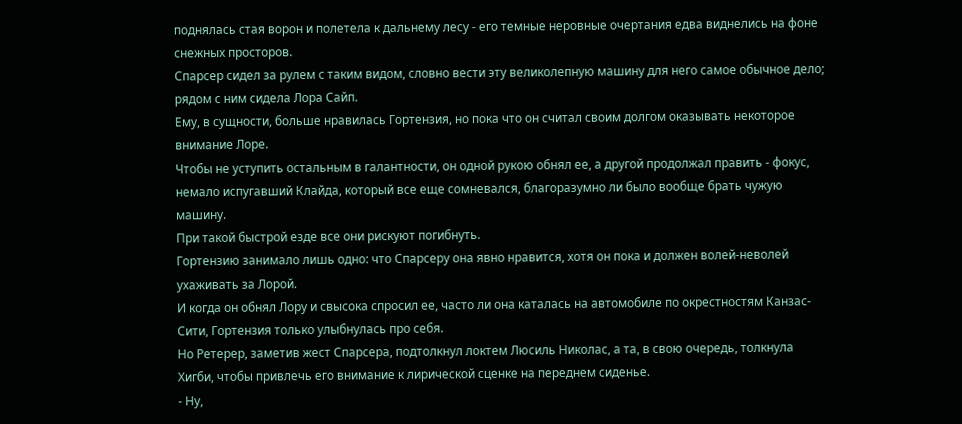поднялась стая ворон и полетела к дальнему лесу - его темные неровные очертания едва виднелись на фоне снежных просторов.
Спарсер сидел за рулем с таким видом, словно вести эту великолепную машину для него самое обычное дело; рядом с ним сидела Лора Сайп.
Ему, в сущности, больше нравилась Гортензия, но пока что он считал своим долгом оказывать некоторое внимание Лоре.
Чтобы не уступить остальным в галантности, он одной рукою обнял ее, а другой продолжал править - фокус, немало испугавший Клайда, который все еще сомневался, благоразумно ли было вообще брать чужую машину.
При такой быстрой езде все они рискуют погибнуть.
Гортензию занимало лишь одно: что Спарсеру она явно нравится, хотя он пока и должен волей-неволей ухаживать за Лорой.
И когда он обнял Лору и свысока спросил ее, часто ли она каталась на автомобиле по окрестностям Канзас-Сити, Гортензия только улыбнулась про себя.
Но Ретерер, заметив жест Спарсера, подтолкнул локтем Люсиль Николас, а та, в свою очередь, толкнула Хигби, чтобы привлечь его внимание к лирической сценке на переднем сиденье.
- Ну,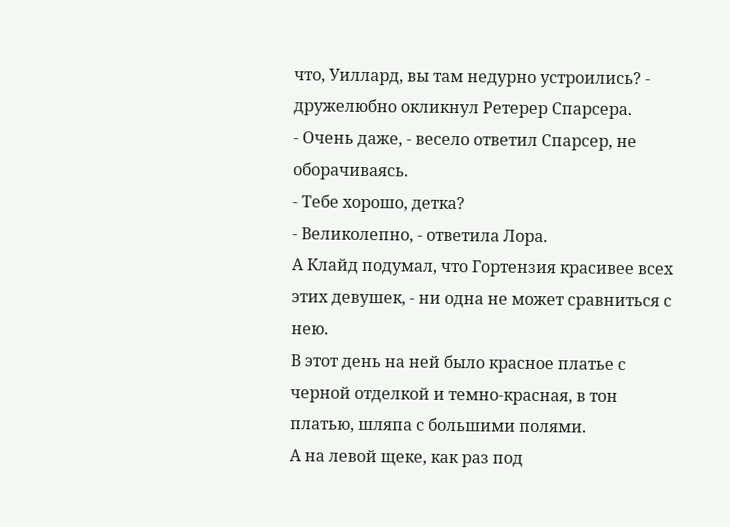что, Уиллард, вы там недурно устроились? - дружелюбно окликнул Ретерер Спарсера.
- Очень даже, - весело ответил Спарсер, не оборачиваясь.
- Тебе хорошо, детка?
- Великолепно, - ответила Лора.
А Клайд подумал, что Гортензия красивее всех этих девушек, - ни одна не может сравниться с нею.
В этот день на ней было красное платье с черной отделкой и темно-красная, в тон платью, шляпа с большими полями.
А на левой щеке, как раз под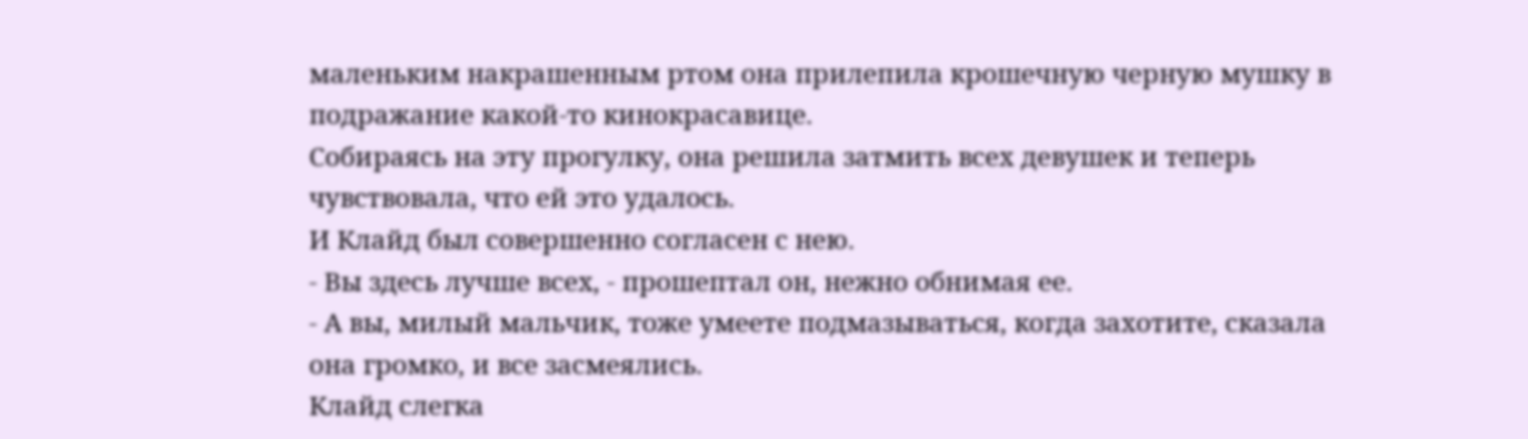маленьким накрашенным ртом она прилепила крошечную черную мушку в подражание какой-то кинокрасавице.
Собираясь на эту прогулку, она решила затмить всех девушек и теперь чувствовала, что ей это удалось.
И Клайд был совершенно согласен с нею.
- Вы здесь лучше всех, - прошептал он, нежно обнимая ее.
- А вы, милый мальчик, тоже умеете подмазываться, когда захотите, сказала она громко, и все засмеялись.
Клайд слегка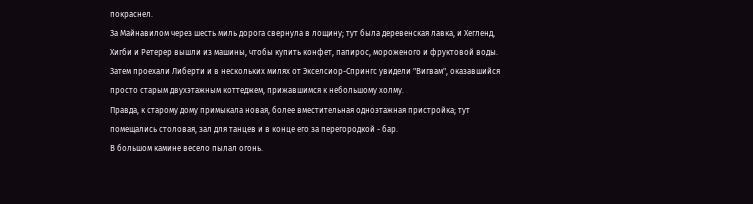покраснел.
За Майнавилом через шесть миль дорога свернула в лощину; тут была деревенская лавка, и Хегленд, Хигби и Ретерер вышли из машины, чтобы купить конфет, папирос, мороженого и фруктовой воды.
Затем проехали Либерти и в нескольких милях от Экселсиор-Спрингс увидели "Вигвам", оказавшийся просто старым двухэтажным коттеджем, прижавшимся к небольшому холму.
Правда, к старому дому примыкала новая, более вместительная одноэтажная пристройка; тут помещались столовая, зал для танцев и в конце его за перегородкой - бар.
В большом камине весело пылал огонь.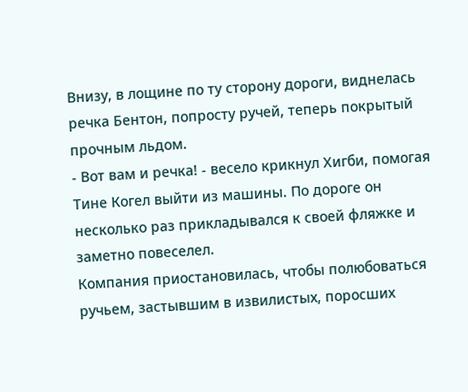Внизу, в лощине по ту сторону дороги, виднелась речка Бентон, попросту ручей, теперь покрытый прочным льдом.
- Вот вам и речка! - весело крикнул Хигби, помогая Тине Когел выйти из машины. По дороге он несколько раз прикладывался к своей фляжке и заметно повеселел.
Компания приостановилась, чтобы полюбоваться ручьем, застывшим в извилистых, поросших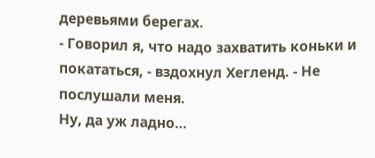деревьями берегах.
- Говорил я, что надо захватить коньки и покататься, - вздохнул Хегленд. - Не послушали меня.
Ну, да уж ладно...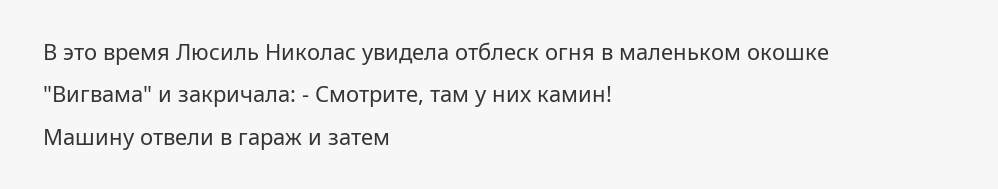В это время Люсиль Николас увидела отблеск огня в маленьком окошке
"Вигвама" и закричала: - Смотрите, там у них камин!
Машину отвели в гараж и затем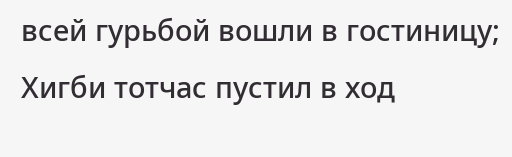всей гурьбой вошли в гостиницу; Хигби тотчас пустил в ход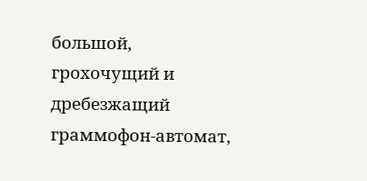большой, грохочущий и дребезжащий граммофон-автомат,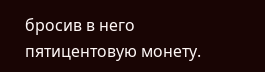бросив в него пятицентовую монету.